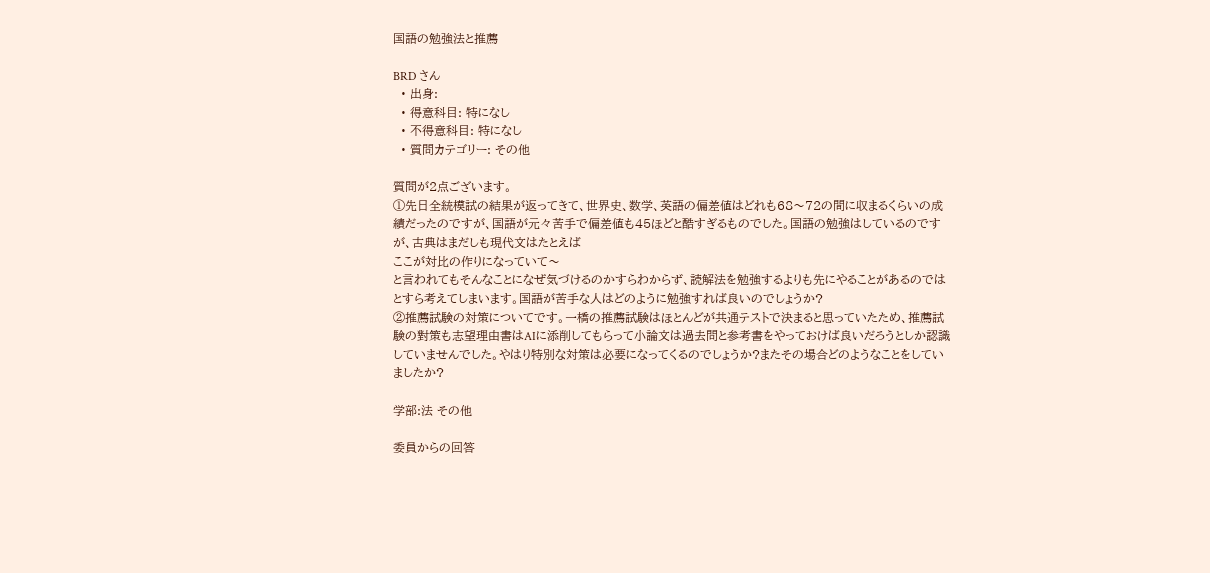国語の勉強法と推薦

BRD さん
  • 出身:
  • 得意科目: 特になし
  • 不得意科目: 特になし
  • 質問カテゴリー: その他

質問が2点ございます。
①先日全統模試の結果が返ってきて、世界史、数学、英語の偏差値はどれも68〜72の間に収まるくらいの成績だったのですが、国語が元々苦手で偏差値も45ほどと酷すぎるものでした。国語の勉強はしているのですが、古典はまだしも現代文はたとえば
ここが対比の作りになっていて〜
と言われてもそんなことになぜ気づけるのかすらわからず、読解法を勉強するよりも先にやることがあるのではとすら考えてしまいます。国語が苦手な人はどのように勉強すれば良いのでしょうか?
②推薦試験の対策についてです。一橋の推薦試験はほとんどが共通テストで決まると思っていたため、推薦試験の對策も志望理由書はAIに添削してもらって小論文は過去問と参考書をやっておけば良いだろうとしか認識していませんでした。やはり特別な対策は必要になってくるのでしょうか?またその場合どのようなことをしていましたか?

学部:法 その他

委員からの回答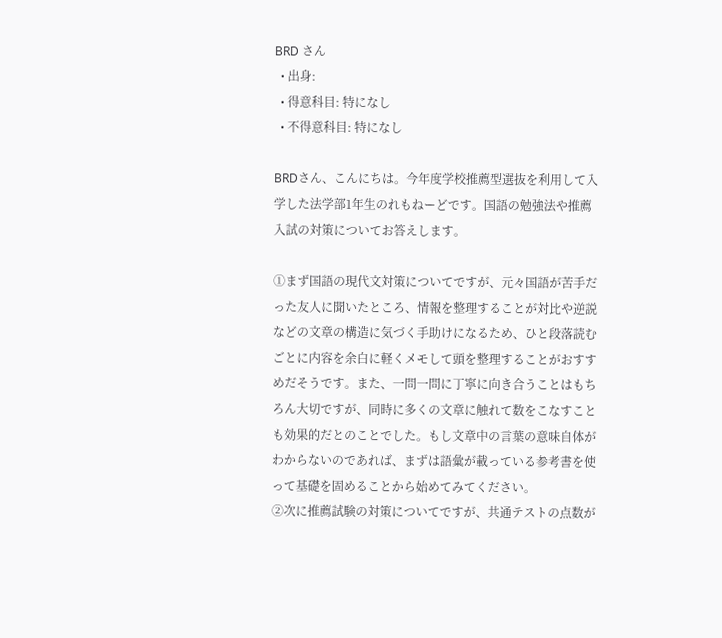BRD さん
  • 出身:
  • 得意科目: 特になし
  • 不得意科目: 特になし

BRDさん、こんにちは。今年度学校推薦型選抜を利用して入学した法学部1年生のれもねーどです。国語の勉強法や推薦入試の対策についてお答えします。

①まず国語の現代文対策についてですが、元々国語が苦手だった友人に聞いたところ、情報を整理することが対比や逆説などの文章の構造に気づく手助けになるため、ひと段落読むごとに内容を余白に軽くメモして頭を整理することがおすすめだそうです。また、一問一問に丁寧に向き合うことはもちろん大切ですが、同時に多くの文章に触れて数をこなすことも効果的だとのことでした。もし文章中の言葉の意味自体がわからないのであれば、まずは語彙が載っている参考書を使って基礎を固めることから始めてみてください。
②次に推薦試験の対策についてですが、共通テストの点数が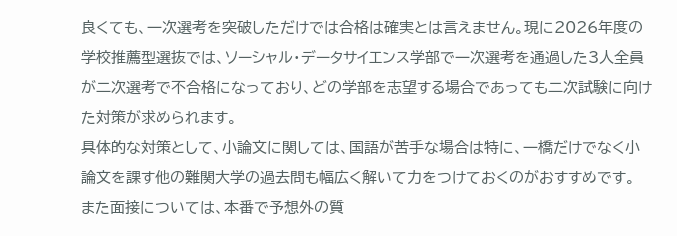良くても、一次選考を突破しただけでは合格は確実とは言えません。現に2026年度の学校推薦型選抜では、ソーシャル・データサイエンス学部で一次選考を通過した3人全員が二次選考で不合格になっており、どの学部を志望する場合であっても二次試験に向けた対策が求められます。
具体的な対策として、小論文に関しては、国語が苦手な場合は特に、一橋だけでなく小論文を課す他の難関大学の過去問も幅広く解いて力をつけておくのがおすすめです。
また面接については、本番で予想外の質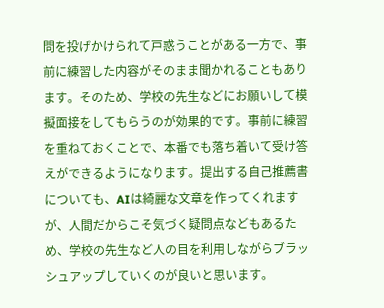問を投げかけられて戸惑うことがある一方で、事前に練習した内容がそのまま聞かれることもあります。そのため、学校の先生などにお願いして模擬面接をしてもらうのが効果的です。事前に練習を重ねておくことで、本番でも落ち着いて受け答えができるようになります。提出する自己推薦書についても、AIは綺麗な文章を作ってくれますが、人間だからこそ気づく疑問点などもあるため、学校の先生など人の目を利用しながらブラッシュアップしていくのが良いと思います。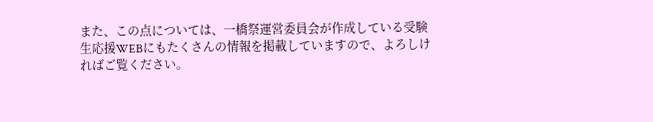また、この点については、一橋祭運営委員会が作成している受験生応援WEBにもたくさんの情報を掲載していますので、よろしければご覧ください。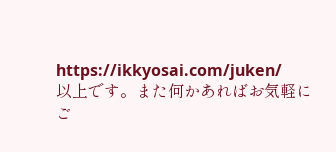https://ikkyosai.com/juken/
以上です。また何かあればお気軽にご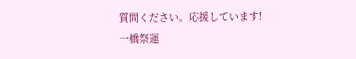質問ください。応援しています!
一橋祭運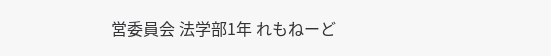営委員会 法学部1年 れもねーど